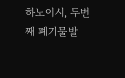하노이시, 두번째 폐기물발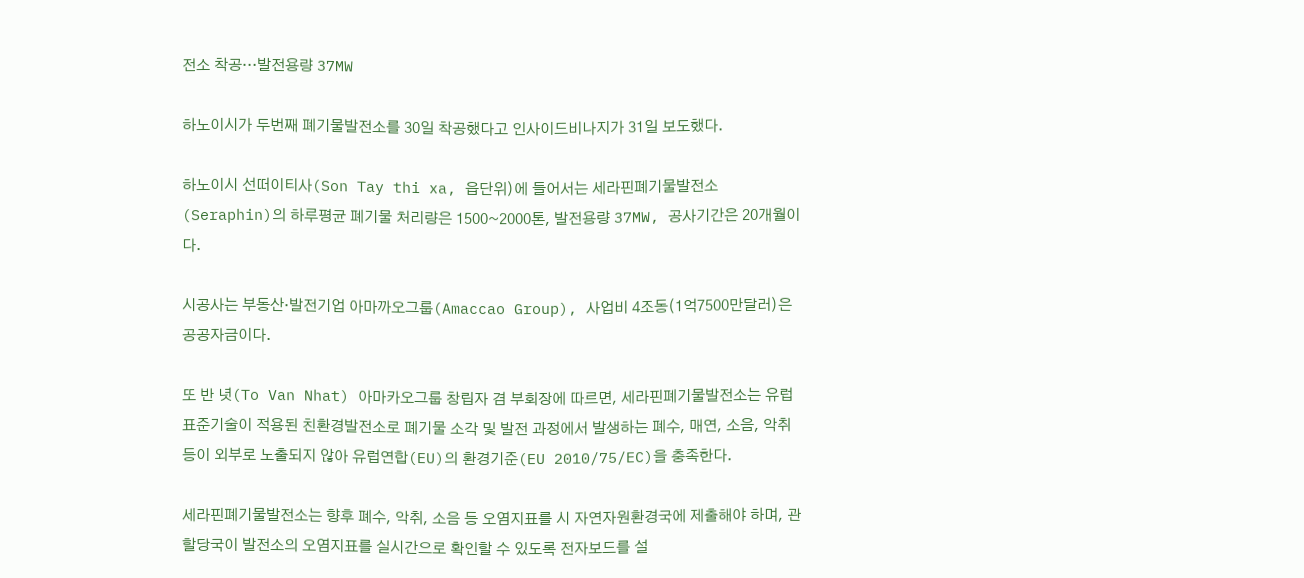전소 착공…발전용량 37MW

하노이시가 두번째 폐기물발전소를 30일 착공했다고 인사이드비나지가 31일 보도했다.

하노이시 선떠이티사(Son Tay thi xa, 읍단위)에 들어서는 세라핀폐기물발전소(Seraphin)의 하루평균 폐기물 처리량은 1500~2000톤, 발전용량 37MW, 공사기간은 20개월이다.

시공사는 부동산·발전기업 아마까오그룹(Amaccao Group), 사업비 4조동(1억7500만달러)은 공공자금이다.

또 반 녓(To Van Nhat) 아마카오그룹 창립자 겸 부회장에 따르면, 세라핀폐기물발전소는 유럽표준기술이 적용된 친환경발전소로 폐기물 소각 및 발전 과정에서 발생하는 폐수, 매연, 소음, 악취 등이 외부로 노출되지 않아 유럽연합(EU)의 환경기준(EU 2010/75/EC)을 충족한다.

세라핀폐기물발전소는 향후 폐수, 악취, 소음 등 오염지표를 시 자연자원환경국에 제출해야 하며, 관할당국이 발전소의 오염지표를 실시간으로 확인할 수 있도록 전자보드를 설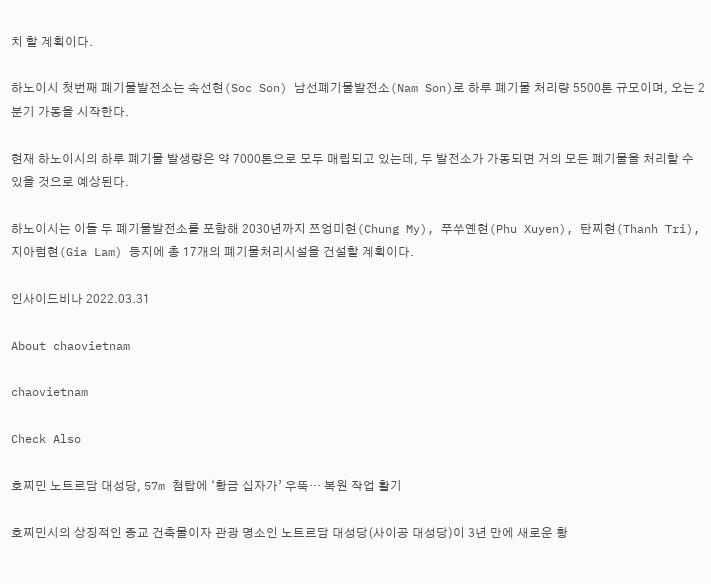치 할 계획이다.

하노이시 첫번째 폐기물발전소는 속선현(Soc Son) 남선폐기물발전소(Nam Son)로 하루 폐기물 처리량 5500톤 규모이며, 오는 2분기 가동을 시작한다.

현재 하노이시의 하루 폐기물 발생량은 약 7000톤으로 모두 매립되고 있는데, 두 발전소가 가동되면 거의 모든 폐기물을 처리할 수 있을 것으로 예상된다.

하노이시는 이들 두 폐기물발전소를 포함해 2030년까지 쯔엉미현(Chung My), 푸쑤옌현(Phu Xuyen), 탄찌현(Thanh Tri), 지아럼현(Gia Lam) 등지에 총 17개의 폐기물처리시설을 건설할 계획이다.

인사이드비나 2022.03.31

About chaovietnam

chaovietnam

Check Also

호찌민 노트르담 대성당, 57m 첨탑에 ‘황금 십자가’ 우뚝… 복원 작업 활기

호찌민시의 상징적인 종교 건축물이자 관광 명소인 노트르담 대성당(사이공 대성당)이 3년 만에 새로운 황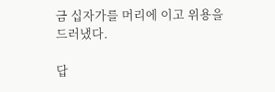금 십자가를 머리에 이고 위용을 드러냈다.

답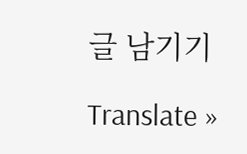글 남기기

Translate »